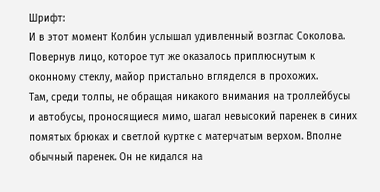Шрифт:
И в этот момент Колбин услышал удивленный возглас Соколова. Повернув лицо, которое тут же оказалось приплюснутым к оконному стеклу, майор пристально вгляделся в прохожих.
Там, среди толпы, не обращая никакого внимания на троллейбусы и автобусы, проносящиеся мимо, шагал невысокий паренек в синих помятых брюках и светлой куртке с матерчатым верхом. Вполне обычный паренек. Он не кидался на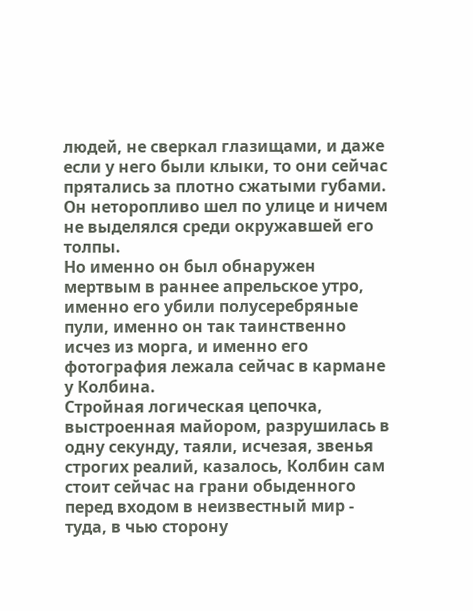людей, не сверкал глазищами, и даже если у него были клыки, то они сейчас прятались за плотно сжатыми губами. Он неторопливо шел по улице и ничем не выделялся среди окружавшей его толпы.
Но именно он был обнаружен мертвым в раннее апрельское утро, именно его убили полусеребряные пули, именно он так таинственно исчез из морга, и именно его фотография лежала сейчас в кармане у Колбина.
Стройная логическая цепочка, выстроенная майором, разрушилась в одну секунду, таяли, исчезая, звенья строгих реалий, казалось, Колбин сам стоит сейчас на грани обыденного перед входом в неизвестный мир - туда, в чью сторону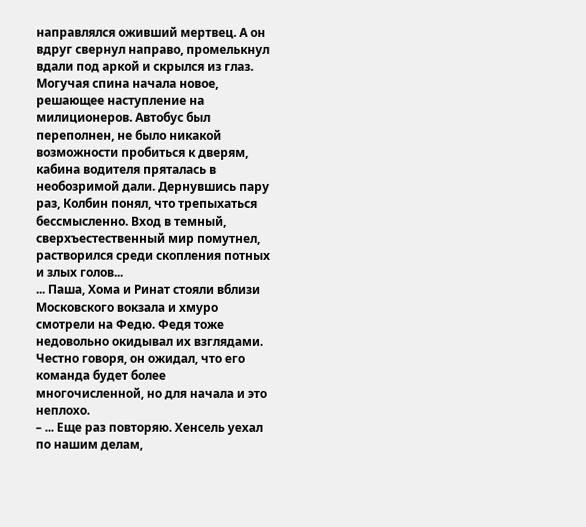направлялся оживший мертвец. А он вдруг свернул направо, промелькнул вдали под аркой и скрылся из глаз.
Могучая спина начала новое, решающее наступление на милиционеров. Автобус был переполнен, не было никакой возможности пробиться к дверям, кабина водителя пряталась в необозримой дали. Дернувшись пару раз, Колбин понял, что трепыхаться бессмысленно. Вход в темный, сверхъестественный мир помутнел, растворился среди скопления потных и злых голов...
... Паша, Хома и Ринат стояли вблизи Московского вокзала и хмуро смотрели на Федю. Федя тоже недовольно окидывал их взглядами. Честно говоря, он ожидал, что его команда будет более многочисленной, но для начала и это неплохо.
– ... Еще раз повторяю. Хенсель уехал по нашим делам,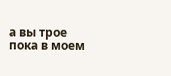а вы трое пока в моем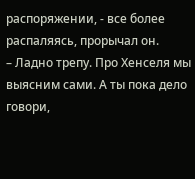распоряжении, - все более распаляясь, прорычал он.
– Ладно трепу. Про Хенселя мы выясним сами. А ты пока дело говори,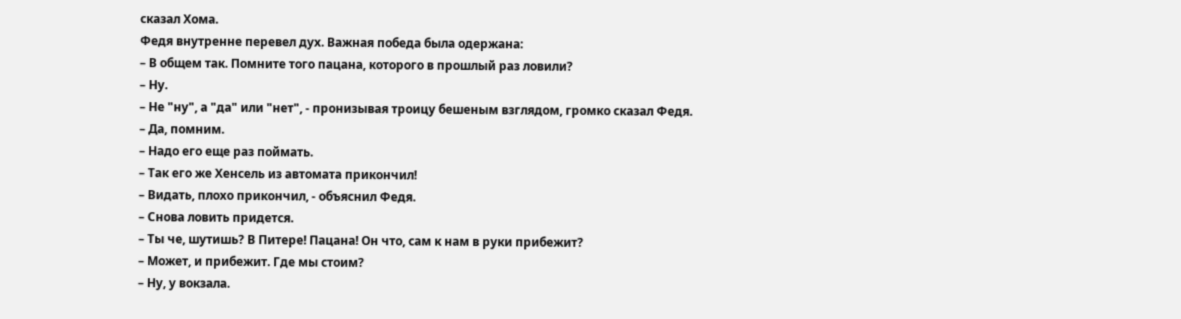сказал Хома.
Федя внутренне перевел дух. Важная победа была одержана:
– В общем так. Помните того пацана, которого в прошлый раз ловили?
– Ну.
– Не "ну", а "да" или "нет", - пронизывая троицу бешеным взглядом, громко сказал Федя.
– Да, помним.
– Надо его еще раз поймать.
– Так его же Хенсель из автомата прикончил!
– Видать, плохо прикончил, - объяснил Федя.
– Снова ловить придется.
– Ты че, шутишь? В Питере! Пацана! Он что, сам к нам в руки прибежит?
– Может, и прибежит. Где мы стоим?
– Ну, у вокзала.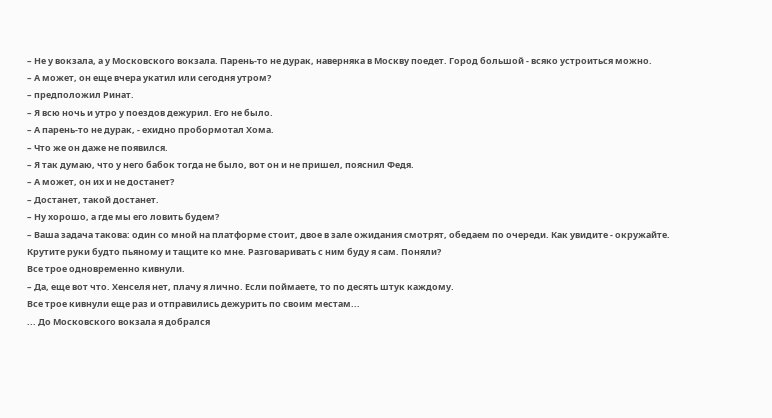– Не у вокзала, а у Московского вокзала. Парень-то не дурак, наверняка в Москву поедет. Город большой - всяко устроиться можно.
– А может, он еще вчера укатил или сегодня утром?
– предположил Ринат.
– Я всю ночь и утро у поездов дежурил. Его не было.
– А парень-то не дурак, - ехидно пробормотал Хома.
– Что же он даже не появился.
– Я так думаю, что у него бабок тогда не было, вот он и не пришел, пояснил Федя.
– А может, он их и не достанет?
– Достанет, такой достанет.
– Ну хорошо, а где мы его ловить будем?
– Ваша задача такова: один со мной на платформе стоит, двое в зале ожидания смотрят, обедаем по очереди. Как увидите - окружайте. Крутите руки будто пьяному и тащите ко мне. Разговаривать с ним буду я сам. Поняли?
Все трое одновременно кивнули.
– Да, еще вот что. Хенселя нет, плачу я лично. Если поймаете, то по десять штук каждому.
Все трое кивнули еще раз и отправились дежурить по своим местам...
... До Московского вокзала я добрался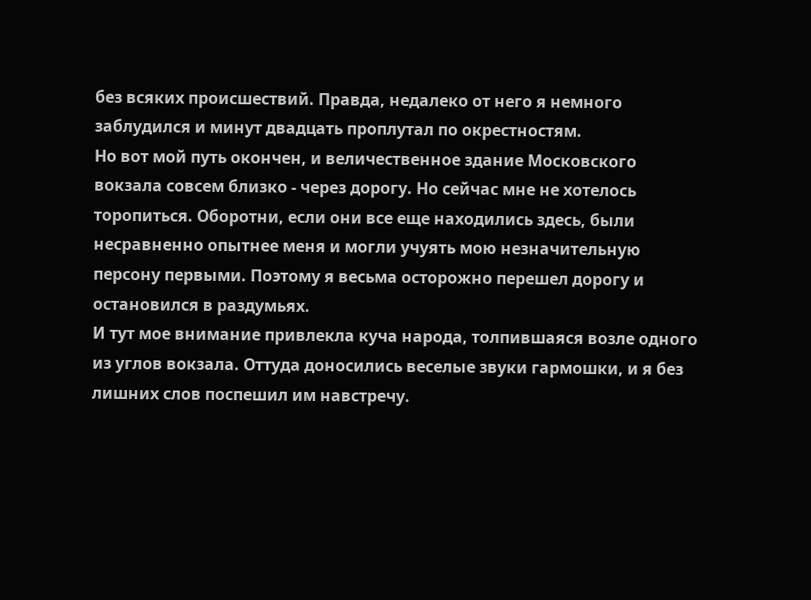без всяких происшествий. Правда, недалеко от него я немного заблудился и минут двадцать проплутал по окрестностям.
Но вот мой путь окончен, и величественное здание Московского вокзала совсем близко - через дорогу. Но сейчас мне не хотелось торопиться. Оборотни, если они все еще находились здесь, были несравненно опытнее меня и могли учуять мою незначительную персону первыми. Поэтому я весьма осторожно перешел дорогу и остановился в раздумьях.
И тут мое внимание привлекла куча народа, толпившаяся возле одного из углов вокзала. Оттуда доносились веселые звуки гармошки, и я без лишних слов поспешил им навстречу.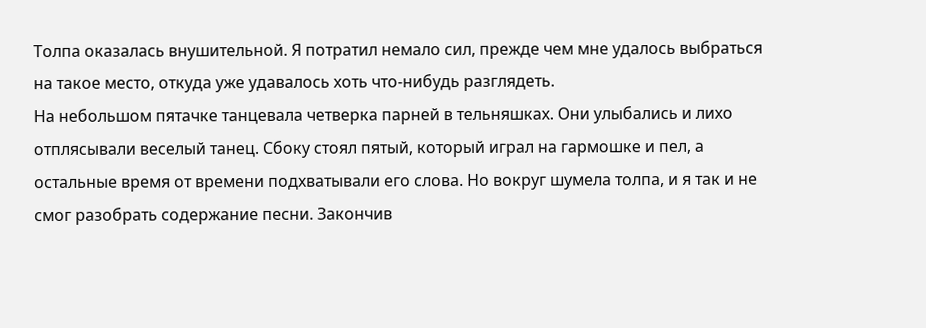Толпа оказалась внушительной. Я потратил немало сил, прежде чем мне удалось выбраться на такое место, откуда уже удавалось хоть что-нибудь разглядеть.
На небольшом пятачке танцевала четверка парней в тельняшках. Они улыбались и лихо отплясывали веселый танец. Сбоку стоял пятый, который играл на гармошке и пел, а остальные время от времени подхватывали его слова. Но вокруг шумела толпа, и я так и не смог разобрать содержание песни. Закончив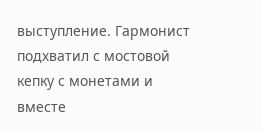выступление. Гармонист подхватил с мостовой кепку с монетами и вместе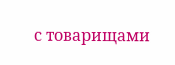с товарищами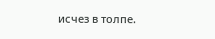исчез в толпе.